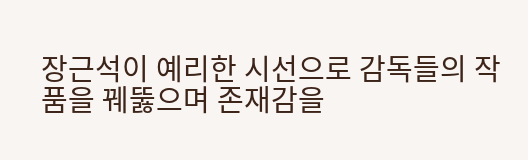장근석이 예리한 시선으로 감독들의 작품을 꿰뚫으며 존재감을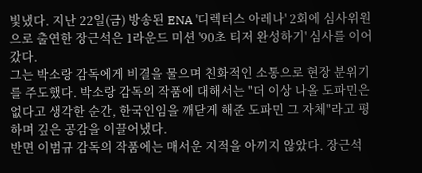빛냈다. 지난 22일(금) 방송된 ENA '디렉터스 아레나' 2회에 심사위원으로 출연한 장근석은 1라운드 미션 '90초 티저 완성하기' 심사를 이어갔다.
그는 박소랑 감독에게 비결을 물으며 친화적인 소통으로 현장 분위기를 주도했다. 박소랑 감독의 작품에 대해서는 "더 이상 나올 도파민은 없다고 생각한 순간, 한국인임을 깨닫게 해준 도파민 그 자체"라고 평하며 깊은 공감을 이끌어냈다.
반면 이범규 감독의 작품에는 매서운 지적을 아끼지 않았다. 장근석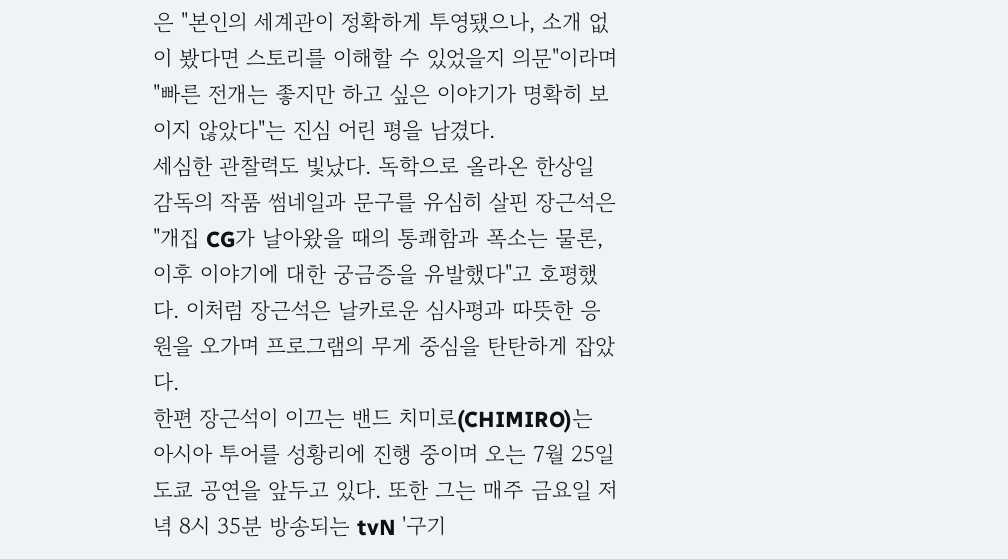은 "본인의 세계관이 정확하게 투영됐으나, 소개 없이 봤다면 스토리를 이해할 수 있었을지 의문"이라며 "빠른 전개는 좋지만 하고 싶은 이야기가 명확히 보이지 않았다"는 진심 어린 평을 남겼다.
세심한 관찰력도 빛났다. 독학으로 올라온 한상일 감독의 작품 썸네일과 문구를 유심히 살핀 장근석은 "개집 CG가 날아왔을 때의 통쾌함과 폭소는 물론, 이후 이야기에 대한 궁금증을 유발했다"고 호평했다. 이처럼 장근석은 날카로운 심사평과 따뜻한 응원을 오가며 프로그램의 무게 중심을 탄탄하게 잡았다.
한편 장근석이 이끄는 밴드 치미로(CHIMIRO)는 아시아 투어를 성황리에 진행 중이며 오는 7월 25일 도쿄 공연을 앞두고 있다. 또한 그는 매주 금요일 저녁 8시 35분 방송되는 tvN '구기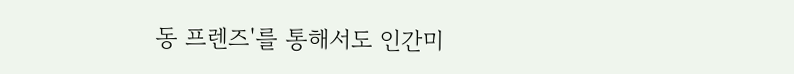동 프렌즈'를 통해서도 인간미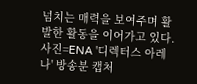넘치는 매력을 보여주며 활발한 활동을 이어가고 있다.
사진=ENA '디렉터스 아레나' 방송분 캡처